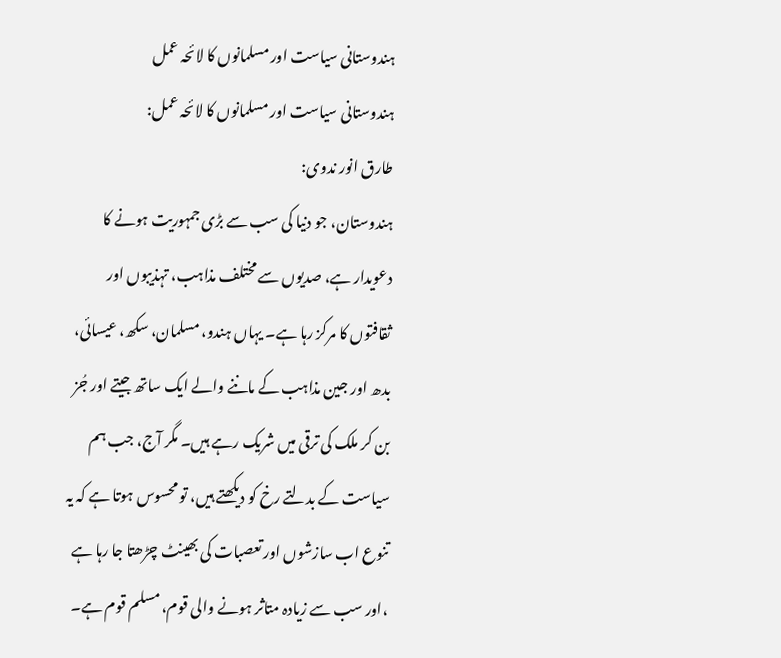ہندوستانی سیاست اور مسلمانوں کا لائحہ عمل
ہندوستانی سیاست اور مسلمانوں کا لائحہ عمل:
طارق انور ندوی:
ہندوستان، جو دنیا کی سب سے بڑی جمہوریت ہونے کا دعویدار ہے، صدیوں سے مختلف مذاہب، تہذیبوں اور ثقافتوں کا مرکز رہا ہے۔ یہاں ہندو، مسلمان، سکھ، عیسائی، بدھ اور جین مذاہب کے ماننے والے ایک ساتھ جیتے اور جُز بن کر ملک کی ترقی میں شریک رہے ہیں۔ مگر آج، جب ہم سیاست کے بدلتے رخ کو دیکھتے ہیں، تو محسوس ہوتا ہے کہ یہ تنوع اب سازشوں اور تعصبات کی بھینٹ چڑھتا جا رہا ہے ،اور سب سے زیادہ متاثر ہونے والی قوم، مسلم قوم ہے۔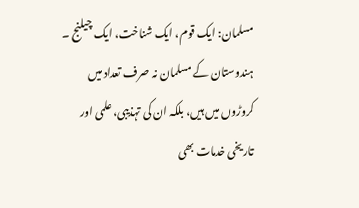مسلمان: ایک قوم، ایک شناخت، ایک چیلنج ۔
ہندوستان کے مسلمان نہ صرف تعداد میں کروڑوں میں ہیں، بلکہ ان کی تہذیبی، علمی اور تاریخی خدمات بھی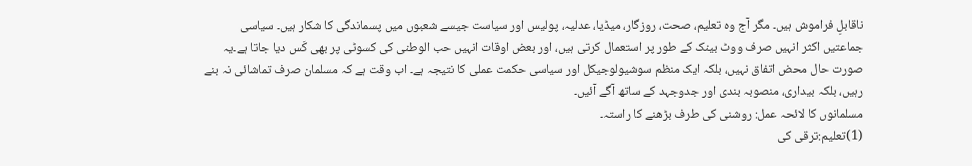ناقابلِ فراموش ہیں۔ مگر آج وہ تعلیم، صحت، روزگار، میڈیا، عدلیہ، پولیس اور سیاست جیسے شعبوں میں پسماندگی کا شکار ہیں۔ سیاسی جماعتیں اکثر انہیں صرف ووٹ بینک کے طور پر استعمال کرتی ہیں، اور بعض اوقات انہیں حب الوطنی کی کسوٹی پر بھی کَس دیا جاتا ہے۔یہ صورت حال محض اتفاق نہیں، بلکہ ایک منظم سوشیولوجیکل اور سیاسی حکمت عملی کا نتیجہ ہے۔ اب وقت ہے کہ مسلمان صرف تماشائی نہ بنے رہیں، بلکہ بیداری، منصوبہ بندی اور جدوجہد کے ساتھ آگے آئیں۔
مسلمانوں کا لائحہ عمل: روشنی کی طرف بڑھنے کا راستہ۔
(1)تعلیم:ترقی کی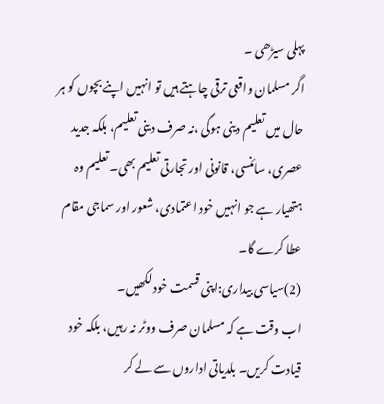پہلی سیڑھی ۔
اگر مسلمان واقعی ترقی چاہتے ہیں تو انہیں اپنے بچوں کو ہر حال میں تعلیم دینی ہوگی ،نہ صرف دینی تعلیم، بلکہ جدید عصری، سائنسی، قانونی اور تجارتی تعلیم بھی۔ تعلیم وہ ہتھیار ہے جو انہیں خود اعتمادی، شعور اور سماجی مقام عطا کرے گا۔
(2)سیاسی بیداری:اپنی قسمت خود لکھیں۔
اب وقت ہے کہ مسلمان صرف ووٹر نہ رہیں، بلکہ خود قیادت کریں۔ بلدیاتی اداروں سے لے کر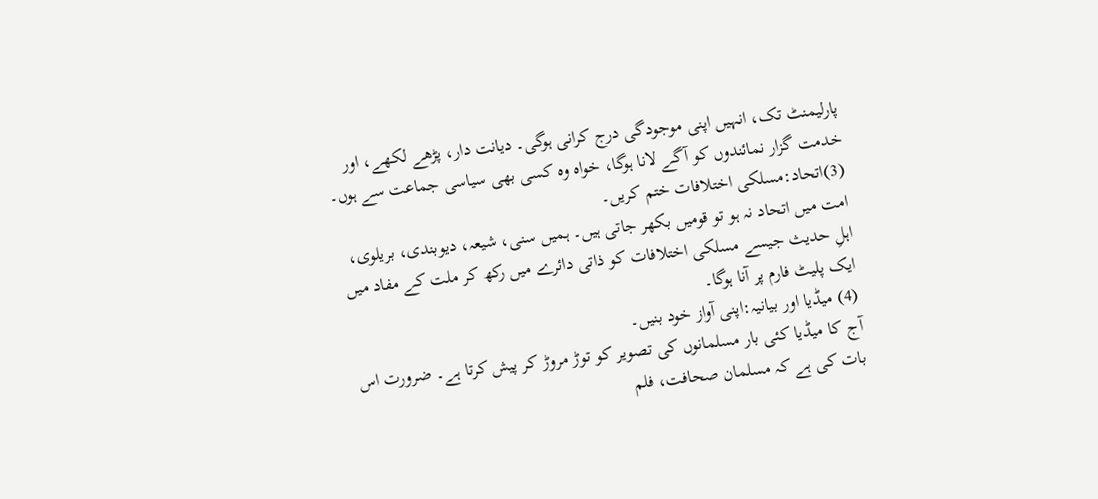پارلیمنٹ تک، انہیں اپنی موجودگی درج کرانی ہوگی۔ دیانت دار، پڑھے لکھے، اور خدمت گزار نمائندوں کو آگے لانا ہوگا، خواہ وہ کسی بھی سیاسی جماعت سے ہوں۔
(3)اتحاد:مسلکی اختلافات ختم کریں۔
امت میں اتحاد نہ ہو تو قومیں بکھر جاتی ہیں۔ ہمیں سنی، شیعہ، دیوبندی، بریلوی، اہلِ حدیث جیسے مسلکی اختلافات کو ذاتی دائرے میں رکھ کر ملت کے مفاد میں ایک پلیٹ فارم پر آنا ہوگا۔
(4) میڈیا اور بیانیہ:اپنی آواز خود بنیں۔
آج کا میڈیا کئی بار مسلمانوں کی تصویر کو توڑ مروڑ کر پیش کرتا ہے۔ ضرورت اس بات کی ہے کہ مسلمان صحافت، فلم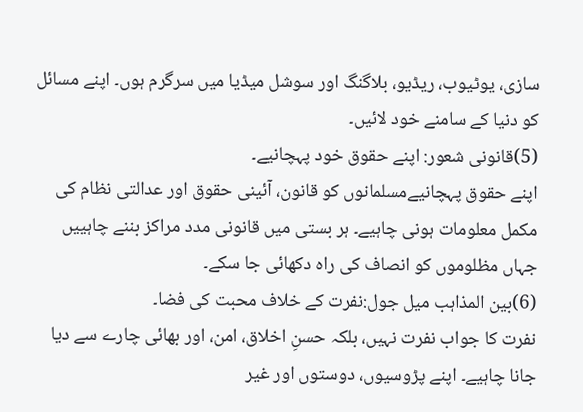سازی، یوٹیوب، ریڈیو، بلاگنگ اور سوشل میڈیا میں سرگرم ہوں۔ اپنے مسائل کو دنیا کے سامنے خود لائیں۔
(5)قانونی شعور: اپنے حقوق خود پہچانیے۔
اپنے حقوق پہچانیےمسلمانوں کو قانون، آئینی حقوق اور عدالتی نظام کی مکمل معلومات ہونی چاہیے۔ ہر بستی میں قانونی مدد مراکز بننے چاہییں جہاں مظلوموں کو انصاف کی راہ دکھائی جا سکے۔
(6)بین المذاہب میل جول:نفرت کے خلاف محبت کی فضا۔
نفرت کا جواب نفرت نہیں، بلکہ حسنِ اخلاق، امن، اور بھائی چارے سے دیا جانا چاہیے۔ اپنے پڑوسیوں، دوستوں اور غیر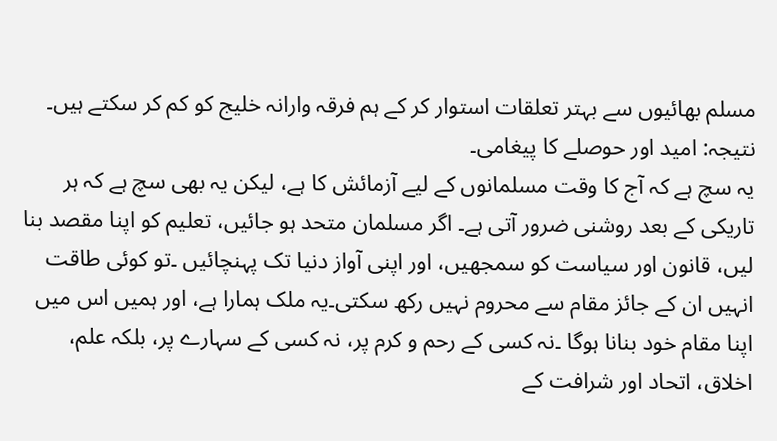مسلم بھائیوں سے بہتر تعلقات استوار کر کے ہم فرقہ وارانہ خلیج کو کم کر سکتے ہیں۔
نتیجہ: امید اور حوصلے کا پیغامی۔
یہ سچ ہے کہ آج کا وقت مسلمانوں کے لیے آزمائش کا ہے، لیکن یہ بھی سچ ہے کہ ہر تاریکی کے بعد روشنی ضرور آتی ہے۔ اگر مسلمان متحد ہو جائیں، تعلیم کو اپنا مقصد بنا لیں، قانون اور سیاست کو سمجھیں، اور اپنی آواز دنیا تک پہنچائیں ۔تو کوئی طاقت انہیں ان کے جائز مقام سے محروم نہیں رکھ سکتی۔یہ ملک ہمارا ہے، اور ہمیں اس میں اپنا مقام خود بنانا ہوگا ۔نہ کسی کے رحم و کرم پر، نہ کسی کے سہارے پر، بلکہ علم، اخلاق، اتحاد اور شرافت کے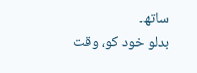ساتھ۔
بدلو خود کو، وقت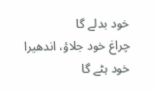خود بدلے گا
چراغ خود جلاؤ، اندھیرا خود ہٹے گا